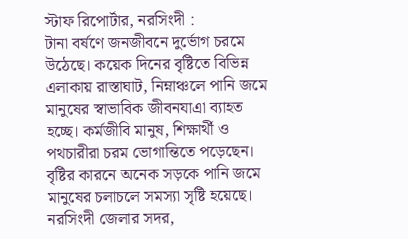স্টাফ রিপোর্টার, নরসিংদী :
টানা বর্ষণে জনজীবনে দুর্ভোগ চরমে উঠেছে। কয়েক দিনের বৃষ্টিতে বিভিন্ন এলাকায় রাস্তাঘাট, নিম্নাঞ্চলে পানি জমে মানুষের স্বাভাবিক জীবনযাএা ব্যাহত হচ্ছে। কর্মজীবি মানুষ, শিক্ষার্থী ও পথচারীরা চরম ভোগান্তিতে পড়েছেন। বৃষ্টির কারনে অনেক সড়কে পানি জমে মানুষের চলাচলে সমস্যা সৃষ্টি হয়েছে।
নরসিংদী জেলার সদর,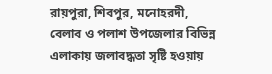রায়পুরা, শিবপুর, মনোহরদী, বেলাব ও পলাশ উপজেলার বিভিন্ন এলাকায় জলাবদ্ধতা সৃষ্টি হওয়ায়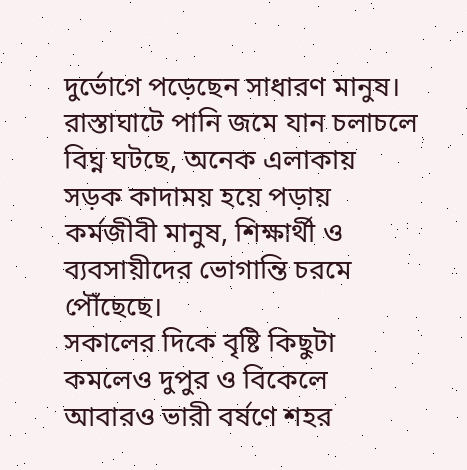দুর্ভোগে পড়েছেন সাধারণ মানুষ। রাস্তাঘাটে পানি জমে যান চলাচলে বিঘ্ন ঘটছে, অনেক এলাকায় সড়ক কাদাময় হয়ে পড়ায় কর্মজীবী মানুষ, শিক্ষার্থী ও ব্যবসায়ীদের ভোগান্তি চরমে পৌঁছেছে।
সকালের দিকে বৃষ্টি কিছুটা কমলেও দুপুর ও বিকেলে আবারও ভারী বর্ষণে শহর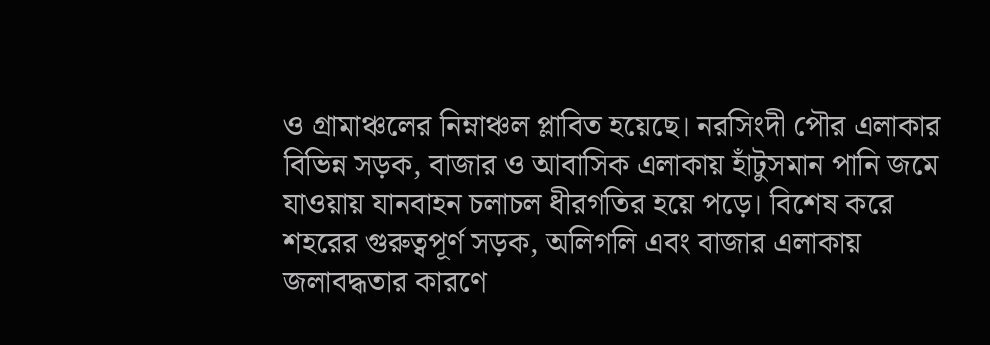ও গ্রামাঞ্চলের নিম্নাঞ্চল প্লাবিত হয়েছে। নরসিংদী পৌর এলাকার বিভিন্ন সড়ক, বাজার ও আবাসিক এলাকায় হাঁটুসমান পানি জমে যাওয়ায় যানবাহন চলাচল ধীরগতির হয়ে পড়ে। বিশেষ করে শহরের গুরুত্বপূর্ণ সড়ক, অলিগলি এবং বাজার এলাকায় জলাবদ্ধতার কারণে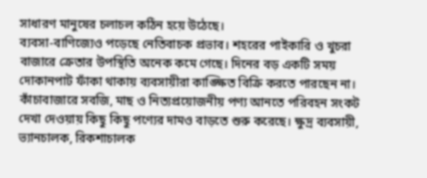সাধারণ মানুষের চলাচল কঠিন হয়ে উঠেছে।
ব্যবসা-বাণিজ্যেও পড়েছে নেতিবাচক প্রভাব। শহরের পাইকারি ও খুচরা বাজারে ক্রেতার উপস্থিতি অনেক কমে গেছে। দিনের বড় একটি সময় দোকানপাট ফাঁকা থাকায় ব্যবসায়ীরা কাঙ্ক্ষিত বিক্রি করতে পারছেন না। কাঁচাবাজারে সবজি, মাছ ও নিত্যপ্রয়োজনীয় পণ্য আনতে পরিবহন সংকট দেখা দেওয়ায় কিছু কিছু পণ্যের দামও বাড়তে শুরু করেছে। ক্ষুদ্র ব্যবসায়ী, ভ্যানচালক, রিকশাচালক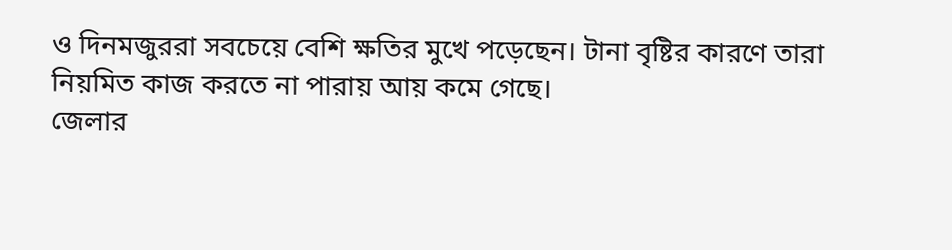ও দিনমজুররা সবচেয়ে বেশি ক্ষতির মুখে পড়েছেন। টানা বৃষ্টির কারণে তারা নিয়মিত কাজ করতে না পারায় আয় কমে গেছে।
জেলার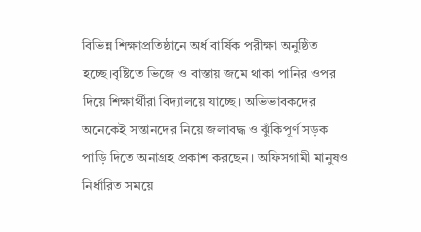বিভিন্ন শিক্ষাপ্রতিষ্ঠানে অর্ধ বার্ষিক পরীক্ষা অনুষ্ঠিত হচ্ছে।বৃষ্টিতে ভিজে ও বাস্তায় জমে থাকা পানির ওপর দিয়ে শিক্ষার্থীরা বিদ্যালয়ে যাচ্ছে। অভিভাবকদের অনেকেই সন্তানদের নিয়ে জলাবদ্ধ ও ঝুঁকিপূর্ণ সড়ক পাড়ি দিতে অনাগ্রহ প্রকাশ করছেন। অফিসগামী মানুষও নির্ধারিত সময়ে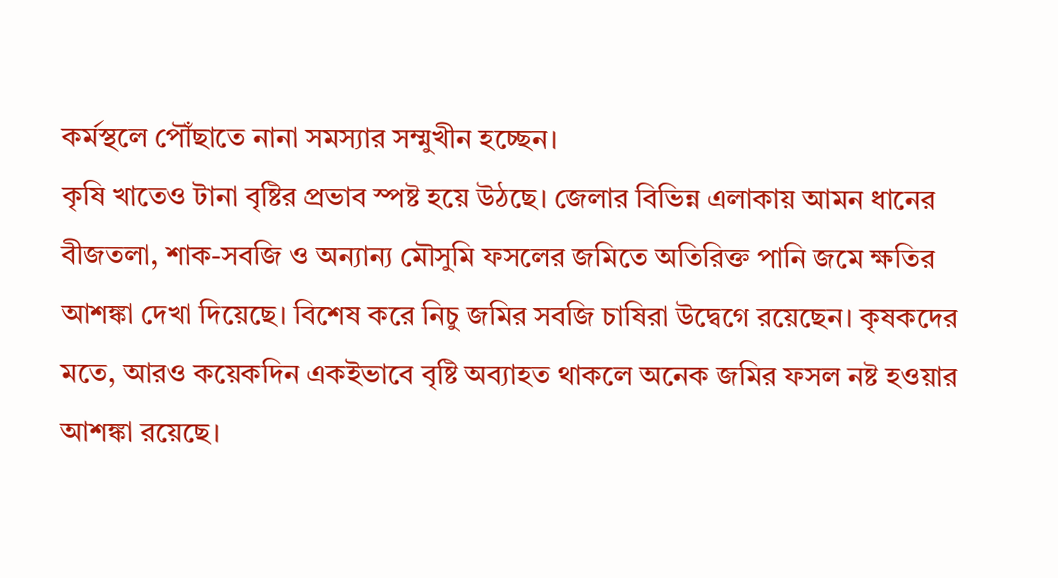কর্মস্থলে পৌঁছাতে নানা সমস্যার সম্মুখীন হচ্ছেন।
কৃষি খাতেও টানা বৃষ্টির প্রভাব স্পষ্ট হয়ে উঠছে। জেলার বিভিন্ন এলাকায় আমন ধানের বীজতলা, শাক-সবজি ও অন্যান্য মৌসুমি ফসলের জমিতে অতিরিক্ত পানি জমে ক্ষতির আশঙ্কা দেখা দিয়েছে। বিশেষ করে নিচু জমির সবজি চাষিরা উদ্বেগে রয়েছেন। কৃষকদের মতে, আরও কয়েকদিন একইভাবে বৃষ্টি অব্যাহত থাকলে অনেক জমির ফসল নষ্ট হওয়ার আশঙ্কা রয়েছে।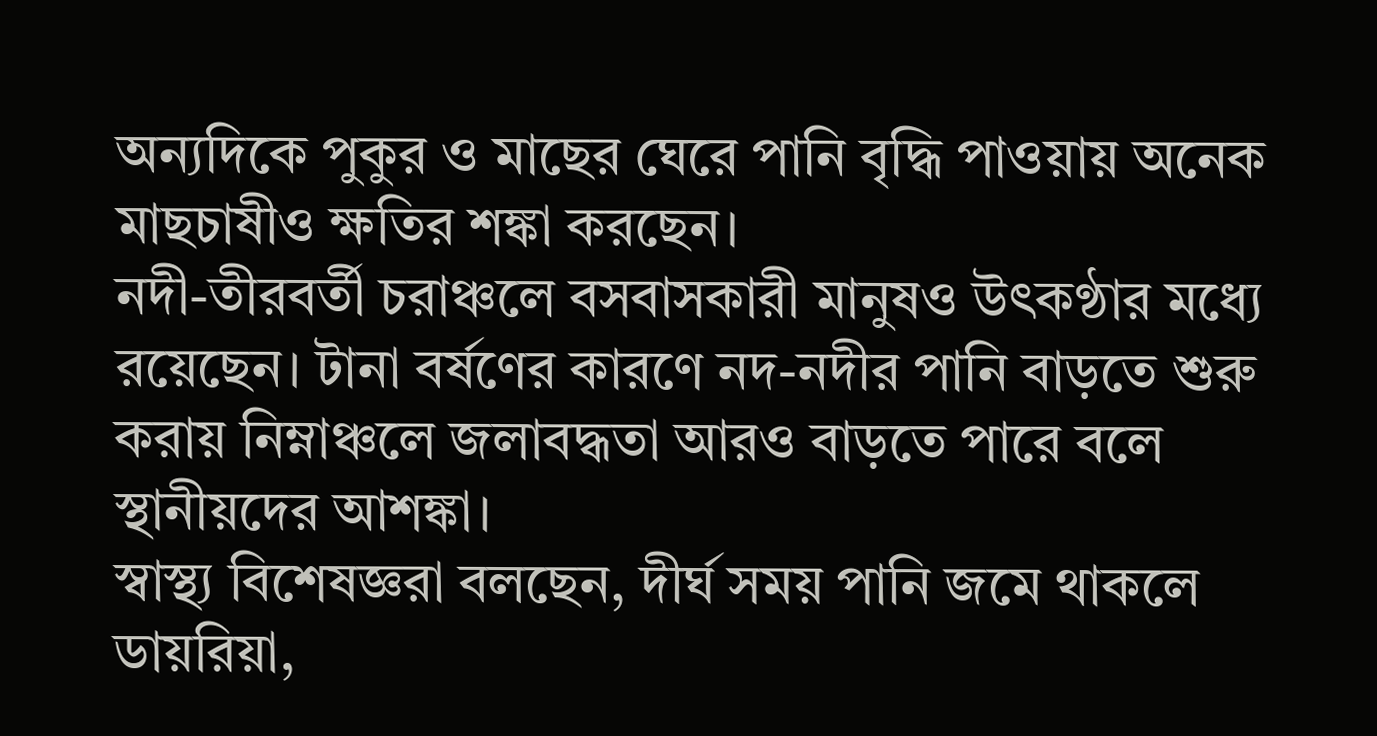অন্যদিকে পুকুর ও মাছের ঘেরে পানি বৃদ্ধি পাওয়ায় অনেক মাছচাষীও ক্ষতির শঙ্কা করছেন।
নদী-তীরবর্তী চরাঞ্চলে বসবাসকারী মানুষও উৎকণ্ঠার মধ্যে রয়েছেন। টানা বর্ষণের কারণে নদ-নদীর পানি বাড়তে শুরু করায় নিম্নাঞ্চলে জলাবদ্ধতা আরও বাড়তে পারে বলে স্থানীয়দের আশঙ্কা।
স্বাস্থ্য বিশেষজ্ঞরা বলছেন, দীর্ঘ সময় পানি জমে থাকলে ডায়রিয়া,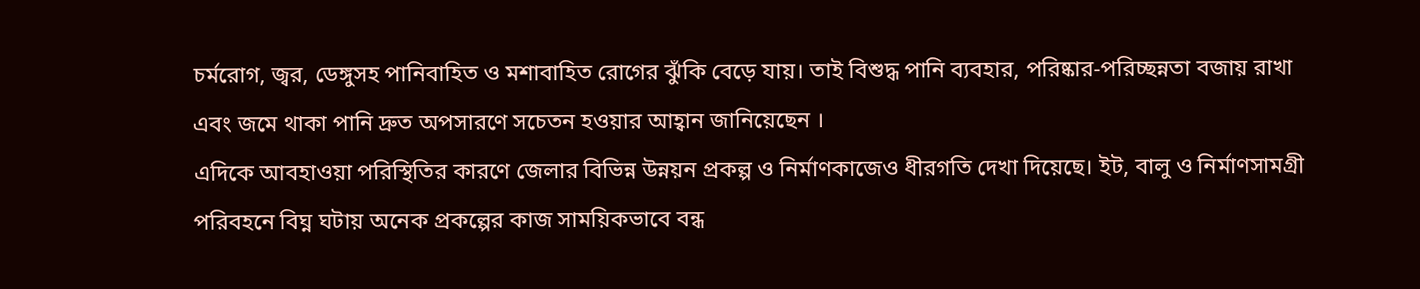চর্মরোগ, জ্বর, ডেঙ্গুসহ পানিবাহিত ও মশাবাহিত রোগের ঝুঁকি বেড়ে যায়। তাই বিশুদ্ধ পানি ব্যবহার, পরিষ্কার-পরিচ্ছন্নতা বজায় রাখা এবং জমে থাকা পানি দ্রুত অপসারণে সচেতন হওয়ার আহ্বান জানিয়েছেন ।
এদিকে আবহাওয়া পরিস্থিতির কারণে জেলার বিভিন্ন উন্নয়ন প্রকল্প ও নির্মাণকাজেও ধীরগতি দেখা দিয়েছে। ইট, বালু ও নির্মাণসামগ্রী পরিবহনে বিঘ্ন ঘটায় অনেক প্রকল্পের কাজ সাময়িকভাবে বন্ধ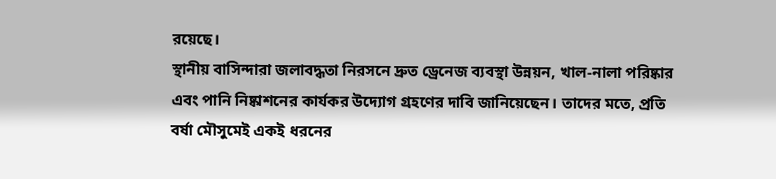রয়েছে।
স্থানীয় বাসিন্দারা জলাবদ্ধতা নিরসনে দ্রুত ড্রেনেজ ব্যবস্থা উন্নয়ন, খাল-নালা পরিষ্কার এবং পানি নিষ্কাশনের কার্যকর উদ্যোগ গ্রহণের দাবি জানিয়েছেন। তাদের মতে, প্রতি বর্ষা মৌসুমেই একই ধরনের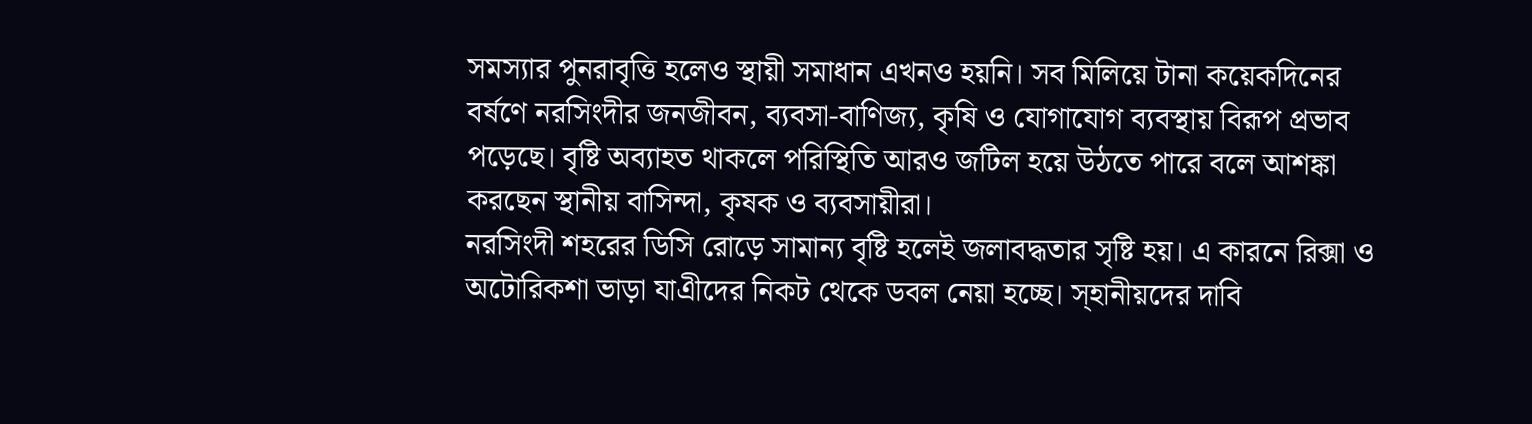সমস্যার পুনরাবৃত্তি হলেও স্থায়ী সমাধান এখনও হয়নি। সব মিলিয়ে টানা কয়েকদিনের বর্ষণে নরসিংদীর জনজীবন, ব্যবসা-বাণিজ্য, কৃষি ও যোগাযোগ ব্যবস্থায় বিরূপ প্রভাব পড়েছে। বৃষ্টি অব্যাহত থাকলে পরিস্থিতি আরও জটিল হয়ে উঠতে পারে বলে আশঙ্কা করছেন স্থানীয় বাসিন্দা, কৃষক ও ব্যবসায়ীরা।
নরসিংদী শহরের ডিসি রোড়ে সামান্য বৃষ্টি হলেই জলাবদ্ধতার সৃষ্টি হয়। এ কারনে রিক্সা ও অটোরিকশা ভাড়া যাএীদের নিকট থেকে ডবল নেয়া হচ্ছে। স্হানীয়দের দাবি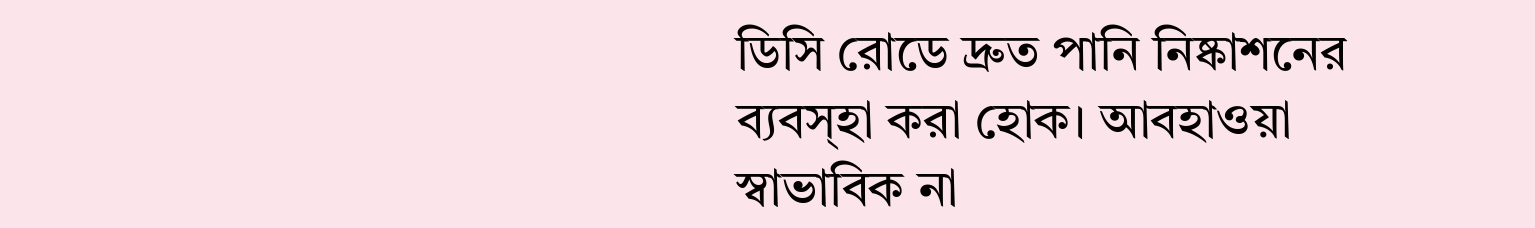ডিসি রোডে দ্রুত পানি নিষ্কাশনের ব্যবস্হা করা হোক। আবহাওয়া স্বাভাবিক না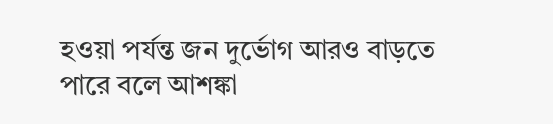হওয়া পর্যন্ত জন দুর্ভোগ আরও বাড়তে পারে বলে আশঙ্কা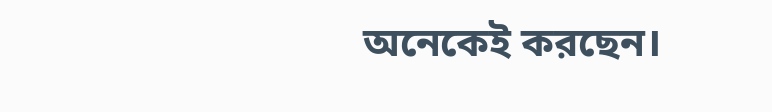অনেকেই করছেন।